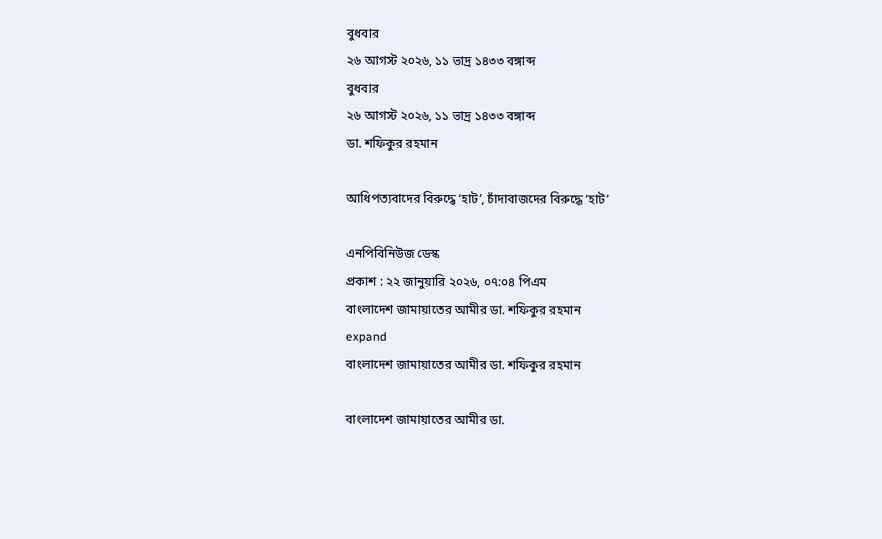বুধবার
২৬ আগস্ট ২০২৬, ১১ ভাদ্র ১৪৩৩ বঙ্গাব্দ
বুধবার
২৬ আগস্ট ২০২৬, ১১ ভাদ্র ১৪৩৩ বঙ্গাব্দ
ডা. শফিকুর রহমান

আধিপত্যবাদের বিরুদ্ধে ‘হাট’, চাঁদাবাজদের বিরুদ্ধে ‘হাট’

এনপিবিনিউজ ডেস্ক
প্রকাশ : ২২ জানুয়ারি ২০২৬, ০৭:০৪ পিএম
বাংলাদেশ জামায়াতের আমীর ডা. শফিকুর রহমান
expand
বাংলাদেশ জামায়াতের আমীর ডা. শফিকুর রহমান

বাংলাদেশ জামায়াতের আমীর ডা.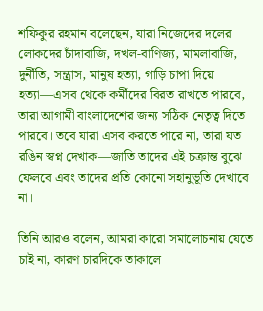শফিকুর রহমান বলেছেন, যারা নিজেদের দলের লোকদের চাঁদাবাজি, দখল-বাণিজ্য, মামলাবাজি, দুর্নীতি, সন্ত্রাস, মানুষ হত্যা, গাড়ি চাপা দিয়ে হত্যা—এসব থেকে কর্মীদের বিরত রাখতে পারবে, তারা আগামী বাংলাদেশের জন্য সঠিক নেতৃত্ব দিতে পারবে। তবে যারা এসব করতে পারে না, তারা যত রঙিন স্বপ্ন দেখাক—জাতি তাদের এই চক্রান্ত বুঝে ফেলবে এবং তাদের প্রতি কোনো সহানুভূতি দেখাবে না।

তিনি আরও বলেন, আমরা কারো সমালোচনায় যেতে চাই না, কারণ চারদিকে তাকালে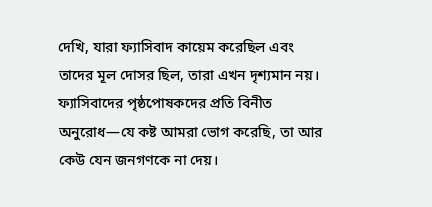দেখি, যারা ফ্যাসিবাদ কায়েম করেছিল এবং তাদের মূল দোসর ছিল, তারা এখন দৃশ্যমান নয়। ফ্যাসিবাদের পৃষ্ঠপোষকদের প্রতি বিনীত অনুরোধ—যে কষ্ট আমরা ভোগ করেছি, তা আর কেউ যেন জনগণকে না দেয়।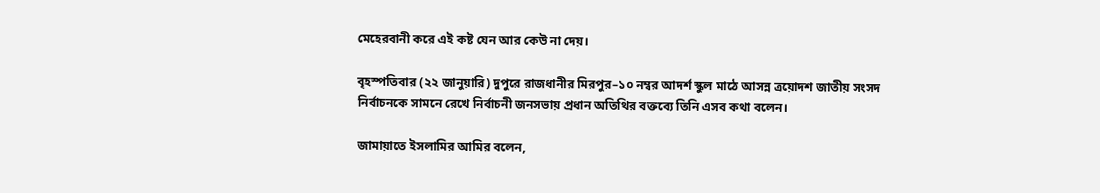মেহেরবানী করে এই কষ্ট যেন আর কেউ না দেয়।

বৃহস্পতিবার (২২ জানুয়ারি) দুপুরে রাজধানীর মিরপুর–১০ নম্বর আদর্শ স্কুল মাঠে আসন্ন ত্রয়োদশ জাতীয় সংসদ নির্বাচনকে সামনে রেখে নির্বাচনী জনসভায় প্রধান অতিথির বক্তব্যে তিনি এসব কথা বলেন।

জামায়াতে ইসলামির আমির বলেন,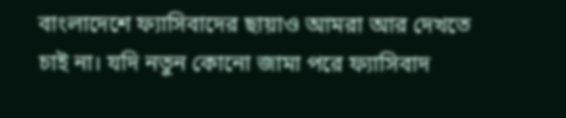বাংলাদেশে ফ্যাসিবাদের ছায়াও আমরা আর দেখতে চাই না। যদি নতুন কোনো জামা পরে ফ্যাসিবাদ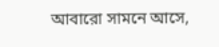আবারো সামনে আসে,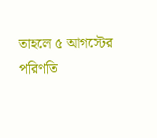তাহলে ৫ আগস্টের পরিণতি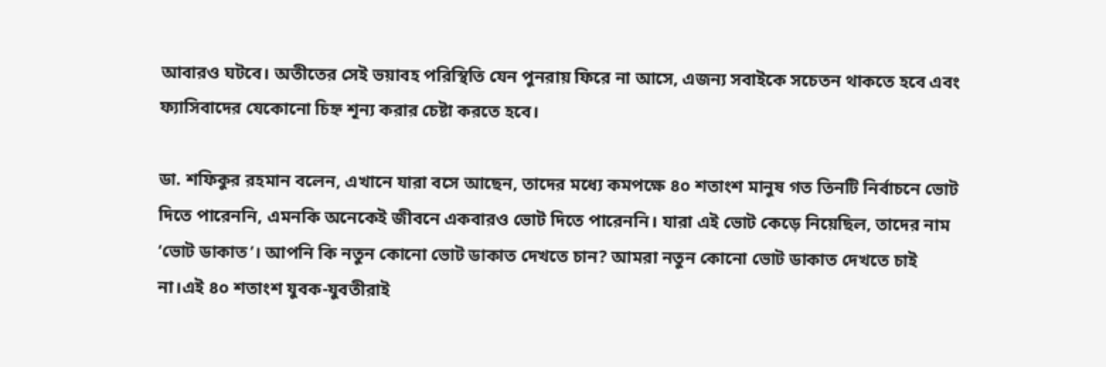আবারও ঘটবে। অতীতের সেই ভয়াবহ পরিস্থিতি যেন পুনরায় ফিরে না আসে, এজন্য সবাইকে সচেতন থাকতে হবে এবং ফ্যাসিবাদের যেকোনো চিহ্ন শূন্য করার চেষ্টা করতে হবে।

ডা. শফিকুর রহমান বলেন, এখানে যারা বসে আছেন, তাদের মধ্যে কমপক্ষে ৪০ শতাংশ মানুষ গত তিনটি নির্বাচনে ভোট দিতে পারেননি, এমনকি অনেকেই জীবনে একবারও ভোট দিতে পারেননি। যারা এই ভোট কেড়ে নিয়েছিল, তাদের নাম ‘ভোট ডাকাত’। আপনি কি নতুন কোনো ভোট ডাকাত দেখতে চান? আমরা নতুন কোনো ভোট ডাকাত দেখতে চাই না।এই ৪০ শতাংশ যুবক-যুবতীরাই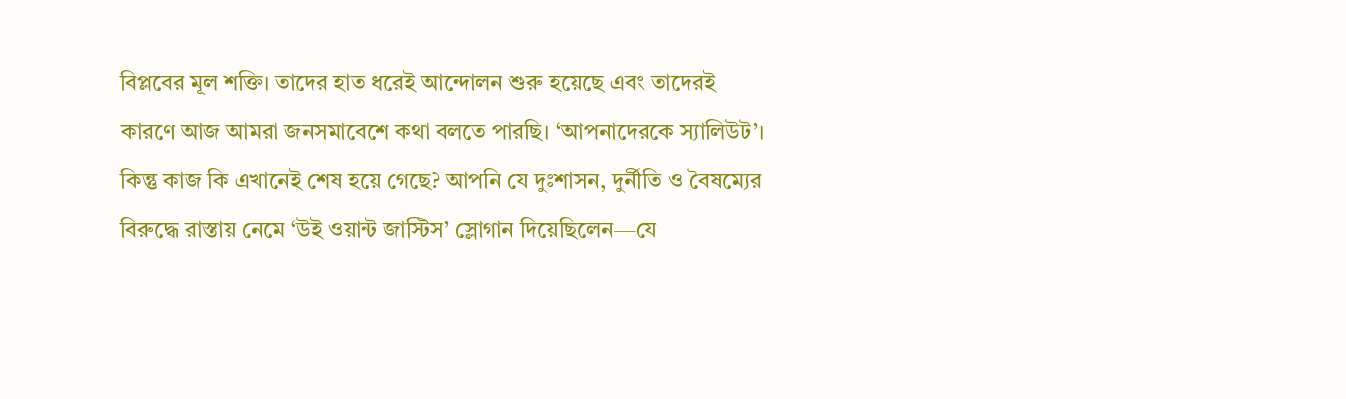বিপ্লবের মূল শক্তি। তাদের হাত ধরেই আন্দোলন শুরু হয়েছে এবং তাদেরই কারণে আজ আমরা জনসমাবেশে কথা বলতে পারছি। ‘আপনাদেরকে স্যালিউট’। কিন্তু কাজ কি এখানেই শেষ হয়ে গেছে? আপনি যে দুঃশাসন, দুর্নীতি ও বৈষম্যের বিরুদ্ধে রাস্তায় নেমে ‘উই ওয়ান্ট জাস্টিস’ স্লোগান দিয়েছিলেন—যে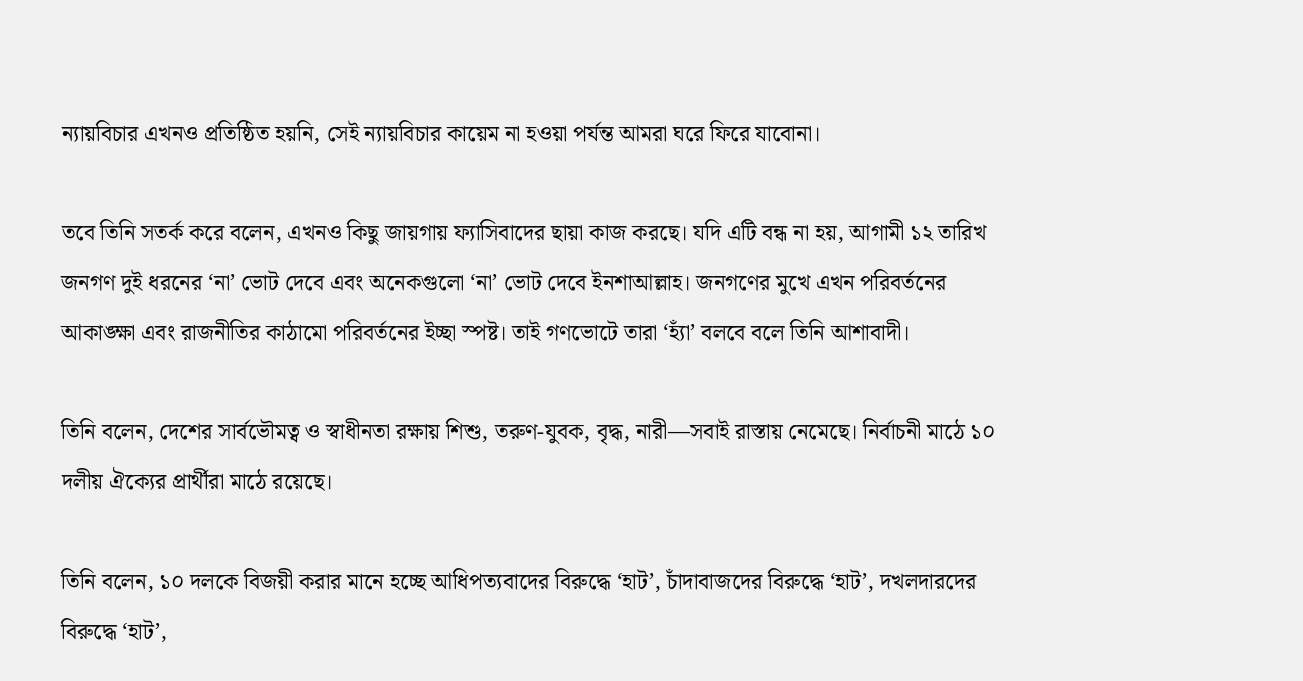ন্যায়বিচার এখনও প্রতিষ্ঠিত হয়নি, সেই ন্যায়বিচার কায়েম না হওয়া পর্যন্ত আমরা ঘরে ফিরে যাবোনা।

তবে তিনি সতর্ক করে বলেন, এখনও কিছু জায়গায় ফ্যাসিবাদের ছায়া কাজ করছে। যদি এটি বন্ধ না হয়, আগামী ১২ তারিখ জনগণ দুই ধরনের ‘না’ ভোট দেবে এবং অনেকগুলো ‘না’ ভোট দেবে ইনশাআল্লাহ। জনগণের মুখে এখন পরিবর্তনের আকাঙ্ক্ষা এবং রাজনীতির কাঠামো পরিবর্তনের ইচ্ছা স্পষ্ট। তাই গণভোটে তারা ‘হ্যাঁ’ বলবে বলে তিনি আশাবাদী।

তিনি বলেন, দেশের সার্বভৌমত্ব ও স্বাধীনতা রক্ষায় শিশু, তরুণ-যুবক, বৃদ্ধ, নারী—সবাই রাস্তায় নেমেছে। নির্বাচনী মাঠে ১০ দলীয় ঐক্যের প্রার্থীরা মাঠে রয়েছে।

তিনি বলেন, ১০ দলকে বিজয়ী করার মানে হচ্ছে আধিপত্যবাদের বিরুদ্ধে ‘হাট’, চাঁদাবাজদের বিরুদ্ধে ‘হাট’, দখলদারদের বিরুদ্ধে ‘হাট’,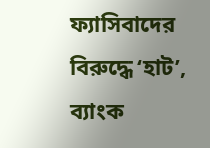ফ্যাসিবাদের বিরুদ্ধে ‘হাট’, ব্যাংক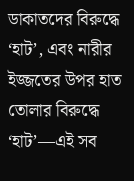ডাকাতদের বিরুদ্ধে ‘হাট’, এবং নারীর ইজ্জতের উপর হাত তোলার বিরুদ্ধে ‘হাট’—এই সব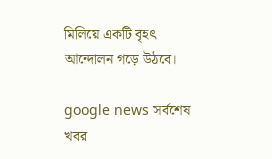মিলিয়ে একটি বৃহৎ আন্দোলন গড়ে উঠবে।

google news সর্বশেষ খবর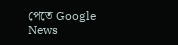পেতে Google News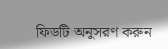ফিডটি অনুসরণ করুন